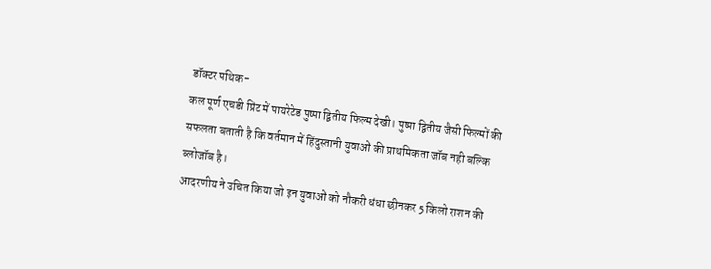डॉक्टर पथिक-
कल पूर्ण एचडी प्रिंट में पायरेटेड पुष्पा द्वितीय फिल्म देखी। पुष्पा द्वितीय जैसी फिल्मों की सफलता बताती है कि वर्तमान में हिंदुस्तानी युवाओं की प्राथमिकता जॉब नही बल्कि ब्लोजॉब है।
आदरणीय ने उचित किया जो इन युवाओं को नौकरी धंधा छीनकर 5 किलो राशन की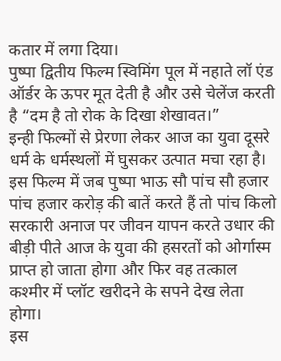कतार में लगा दिया।
पुष्पा द्वितीय फिल्म स्विमिंग पूल में नहाते लॉ एंड ऑर्डर के ऊपर मूत देती है और उसे चेलेंज करती है “दम है तो रोक के दिखा शेखावत।”
इन्ही फिल्मों से प्रेरणा लेकर आज का युवा दूसरे धर्म के धर्मस्थलों में घुसकर उत्पात मचा रहा है। इस फिल्म में जब पुष्पा भाऊ सौ पांच सौ हजार पांच हजार करोड़ की बातें करते हैं तो पांच किलो सरकारी अनाज पर जीवन यापन करते उधार की बीड़ी पीते आज के युवा की हसरतों को ओर्गास्म प्राप्त हो जाता होगा और फिर वह तत्काल कश्मीर में प्लॉट खरीदने के सपने देख लेता होगा।
इस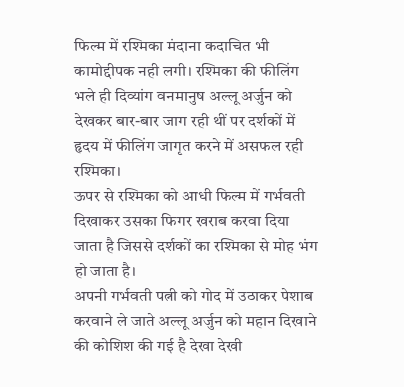फिल्म में रश्मिका मंदाना कदाचित भी कामोद्दीपक नही लगी। रश्मिका की फीलिंग भले ही दिव्यांग वनमानुष अल्लू अर्जुन को देखकर बार-बार जाग रही थीं पर दर्शकों में हृदय में फीलिंग जागृत करने में असफल रही रश्मिका।
ऊपर से रश्मिका को आधी फिल्म में गर्भवती दिखाकर उसका फिगर खराब करवा दिया जाता है जिससे दर्शकों का रश्मिका से मोह भंग हो जाता है।
अपनी गर्भवती पत्नी को गोद में उठाकर पेशाब करवाने ले जाते अल्लू अर्जुन को महान दिखाने की कोशिश की गई है देखा देखी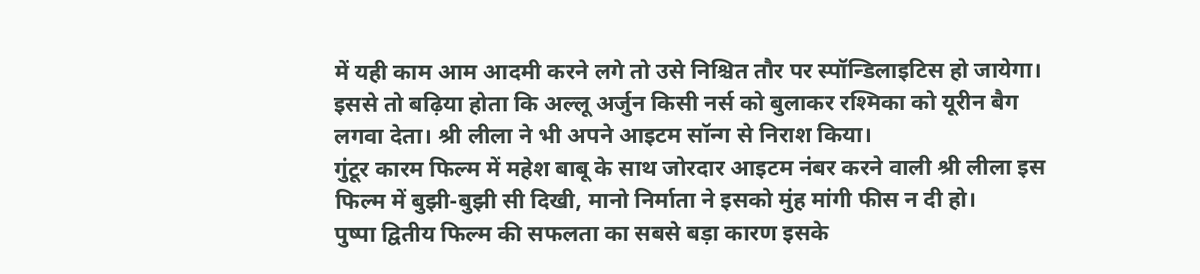में यही काम आम आदमी करने लगे तो उसे निश्चित तौर पर स्पॉन्डिलाइटिस हो जायेगा।
इससे तो बढ़िया होता कि अल्लू अर्जुन किसी नर्स को बुलाकर रश्मिका को यूरीन बैग लगवा देता। श्री लीला ने भी अपने आइटम सॉन्ग से निराश किया।
गुंटूर कारम फिल्म में महेश बाबू के साथ जोरदार आइटम नंबर करने वाली श्री लीला इस फिल्म में बुझी-बुझी सी दिखी, मानो निर्माता ने इसको मुंह मांगी फीस न दी हो।
पुष्पा द्वितीय फिल्म की सफलता का सबसे बड़ा कारण इसके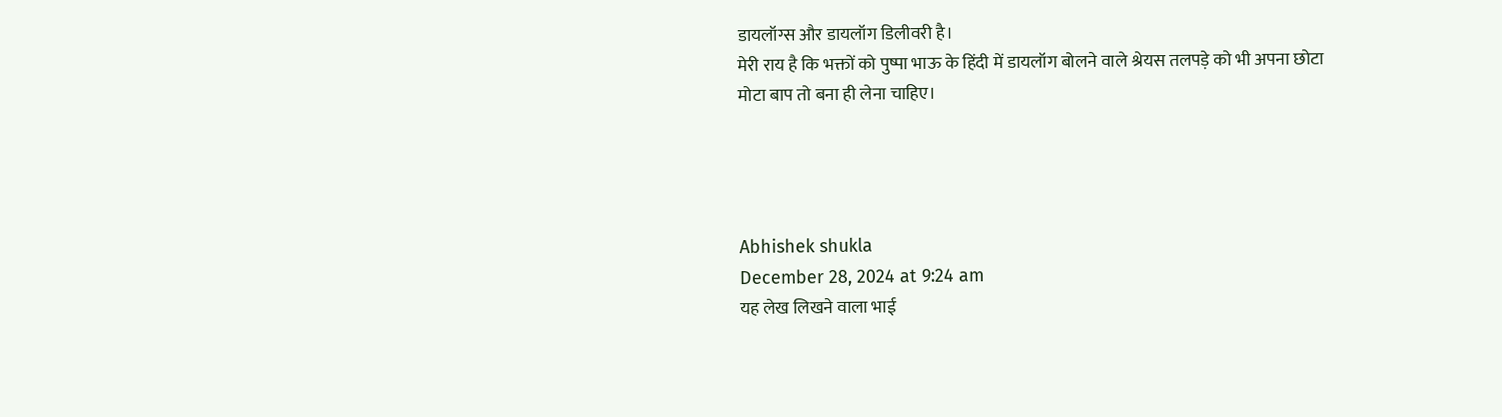डायलॉग्स और डायलॉग डिलीवरी है।
मेरी राय है कि भक्तों को पुष्पा भाऊ के हिंदी में डायलॉग बोलने वाले श्रेयस तलपड़े को भी अपना छोटा मोटा बाप तो बना ही लेना चाहिए।




Abhishek shukla
December 28, 2024 at 9:24 am
यह लेख लिखने वाला भाई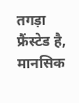तगड़ा फ्रैंस्टेड है, मानसिक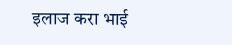इलाज करा भाई